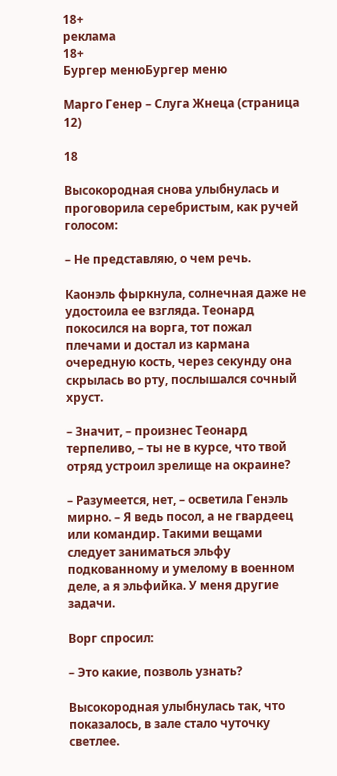18+
реклама
18+
Бургер менюБургер меню

Марго Генер – Слуга Жнеца (страница 12)

18

Высокородная снова улыбнулась и проговорила серебристым, как ручей голосом:

– Не представляю, о чем речь.

Каонэль фыркнула, солнечная даже не удостоила ее взгляда. Теонард покосился на ворга, тот пожал плечами и достал из кармана очередную кость, через секунду она скрылась во рту, послышался сочный хруст.

– Значит, – произнес Теонард терпеливо, – ты не в курсе, что твой отряд устроил зрелище на окраине?

– Разумеется, нет, – осветила Генэль мирно. – Я ведь посол, а не гвардеец или командир. Такими вещами следует заниматься эльфу подкованному и умелому в военном деле, а я эльфийка. У меня другие задачи.

Ворг спросил:

– Это какие, позволь узнать?

Высокородная улыбнулась так, что показалось, в зале стало чуточку светлее.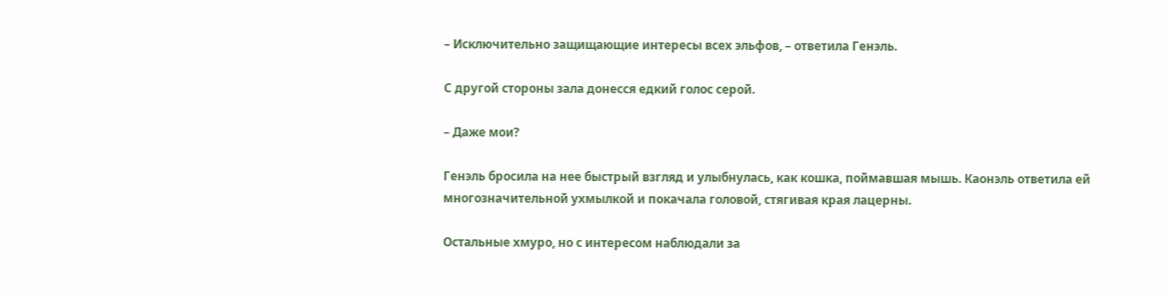– Исключительно защищающие интересы всех эльфов, – ответила Генэль.

С другой стороны зала донесся едкий голос серой.

– Даже мои?

Генэль бросила на нее быстрый взгляд и улыбнулась, как кошка, поймавшая мышь. Каонэль ответила ей многозначительной ухмылкой и покачала головой, стягивая края лацерны.

Остальные хмуро, но с интересом наблюдали за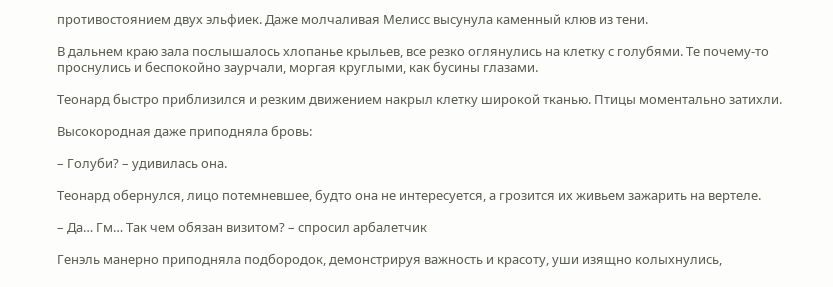противостоянием двух эльфиек. Даже молчаливая Мелисс высунула каменный клюв из тени.

В дальнем краю зала послышалось хлопанье крыльев, все резко оглянулись на клетку с голубями. Те почему-то проснулись и беспокойно заурчали, моргая круглыми, как бусины глазами.

Теонард быстро приблизился и резким движением накрыл клетку широкой тканью. Птицы моментально затихли.

Высокородная даже приподняла бровь:

– Голуби? – удивилась она.

Теонард обернулся, лицо потемневшее, будто она не интересуется, а грозится их живьем зажарить на вертеле.

– Да… Гм… Так чем обязан визитом? – спросил арбалетчик

Генэль манерно приподняла подбородок, демонстрируя важность и красоту, уши изящно колыхнулись,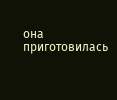она приготовилась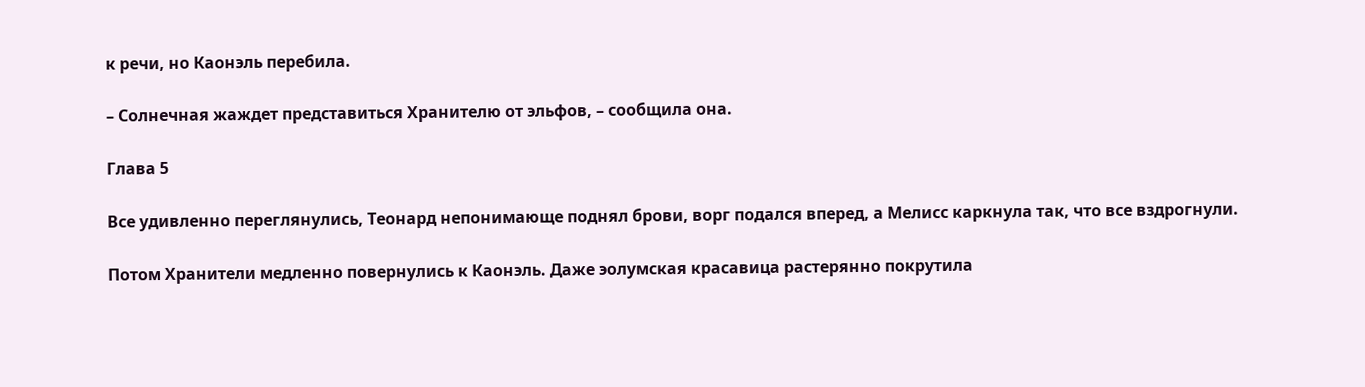к речи, но Каонэль перебила.

– Солнечная жаждет представиться Хранителю от эльфов, – сообщила она.

Глава 5

Все удивленно переглянулись, Теонард непонимающе поднял брови, ворг подался вперед, а Мелисс каркнула так, что все вздрогнули.

Потом Хранители медленно повернулись к Каонэль. Даже эолумская красавица растерянно покрутила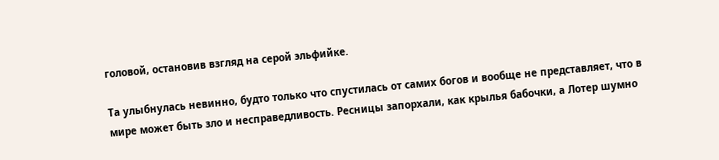головой, остановив взгляд на серой эльфийке.

Та улыбнулась невинно, будто только что спустилась от самих богов и вообще не представляет, что в мире может быть зло и несправедливость. Ресницы запорхали, как крылья бабочки, а Лотер шумно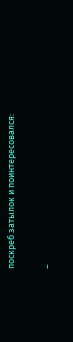поскреб затылок и поинтересовался:

–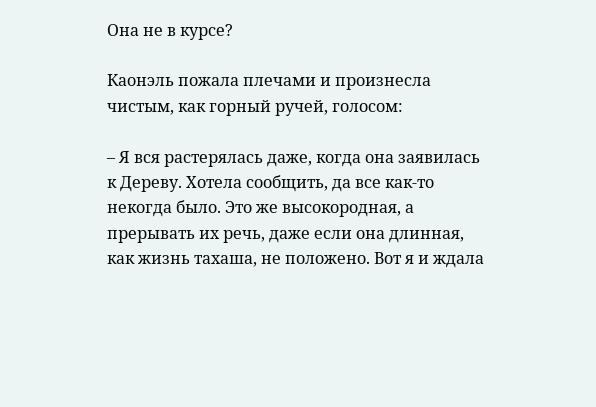Она не в курсе?

Каонэль пожала плечами и произнесла чистым, как горный ручей, голосом:

– Я вся растерялась даже, когда она заявилась к Дереву. Хотела сообщить, да все как-то некогда было. Это же высокородная, а прерывать их речь, даже если она длинная, как жизнь тахаша, не положено. Вот я и ждала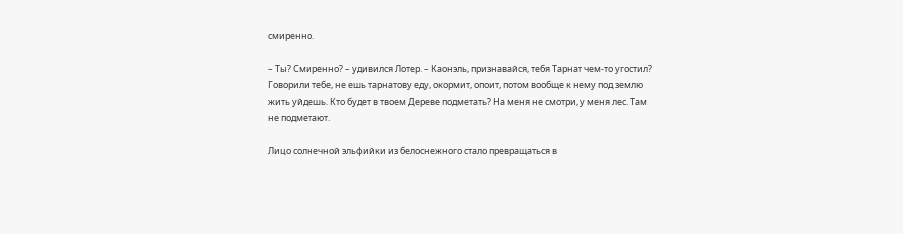смиренно.

– Ты? Смиренно? – удивился Лотер. – Каонэль, признавайся, тебя Тарнат чем-то угостил? Говорили тебе, не ешь тарнатову еду, окормит, опоит, потом вообще к нему под землю жить уйдешь. Кто будет в твоем Дереве подметать? На меня не смотри, у меня лес. Там не подметают.

Лицо солнечной эльфийки из белоснежного стало превращаться в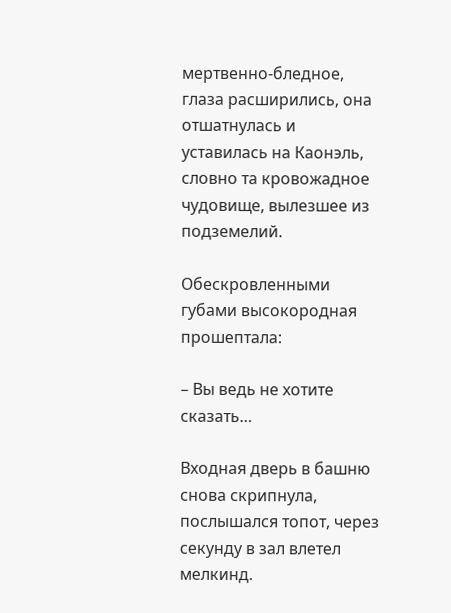мертвенно-бледное, глаза расширились, она отшатнулась и уставилась на Каонэль, словно та кровожадное чудовище, вылезшее из подземелий.

Обескровленными губами высокородная прошептала:

– Вы ведь не хотите сказать…

Входная дверь в башню снова скрипнула, послышался топот, через секунду в зал влетел мелкинд.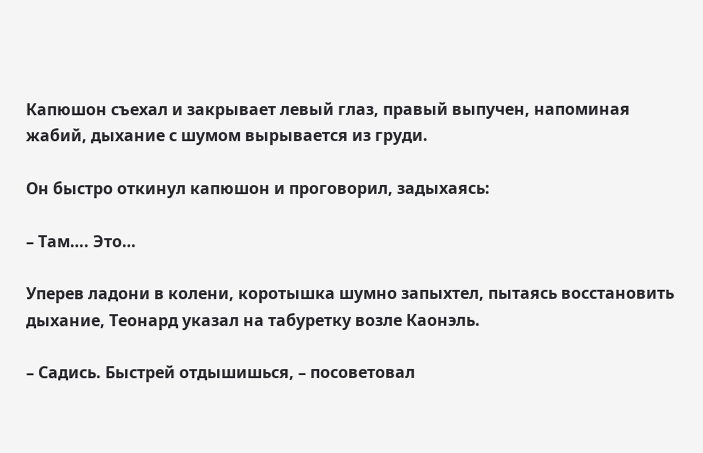Капюшон съехал и закрывает левый глаз, правый выпучен, напоминая жабий, дыхание с шумом вырывается из груди.

Он быстро откинул капюшон и проговорил, задыхаясь:

– Там…. Это…

Уперев ладони в колени, коротышка шумно запыхтел, пытаясь восстановить дыхание, Теонард указал на табуретку возле Каонэль.

– Садись. Быстрей отдышишься, – посоветовал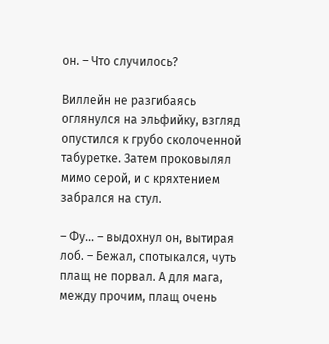он. – Что случилось?

Виллейн не разгибаясь оглянулся на эльфийку, взгляд опустился к грубо сколоченной табуретке. Затем проковылял мимо серой, и с кряхтением забрался на стул.

– Фу… – выдохнул он, вытирая лоб. – Бежал, спотыкался, чуть плащ не порвал. А для мага, между прочим, плащ очень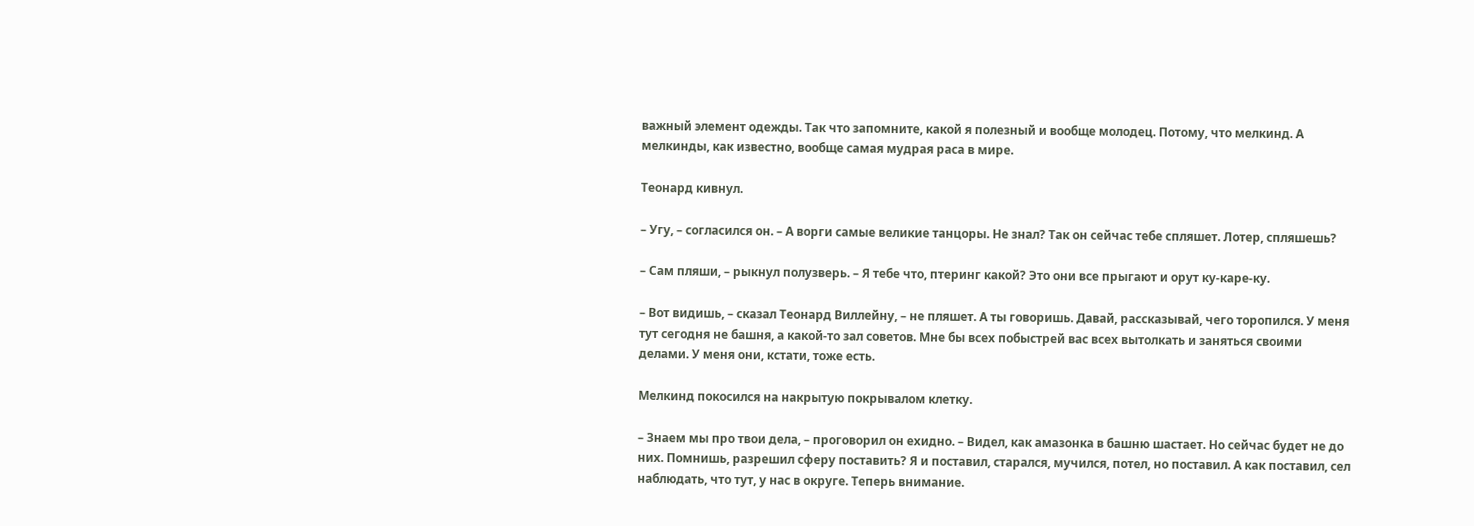важный элемент одежды. Так что запомните, какой я полезный и вообще молодец. Потому, что мелкинд. А мелкинды, как известно, вообще самая мудрая раса в мире.

Теонард кивнул.

– Угу, – согласился он. – А ворги самые великие танцоры. Не знал? Так он сейчас тебе спляшет. Лотер, спляшешь?

– Сам пляши, – рыкнул полузверь. – Я тебе что, птеринг какой? Это они все прыгают и орут ку-каре-ку.

– Вот видишь, – сказал Теонард Виллейну, – не пляшет. А ты говоришь. Давай, рассказывай, чего торопился. У меня тут сегодня не башня, а какой-то зал советов. Мне бы всех побыстрей вас всех вытолкать и заняться своими делами. У меня они, кстати, тоже есть.

Мелкинд покосился на накрытую покрывалом клетку.

– Знаем мы про твои дела, – проговорил он ехидно. – Видел, как амазонка в башню шастает. Но сейчас будет не до них. Помнишь, разрешил сферу поставить? Я и поставил, старался, мучился, потел, но поставил. А как поставил, сел наблюдать, что тут, у нас в округе. Теперь внимание.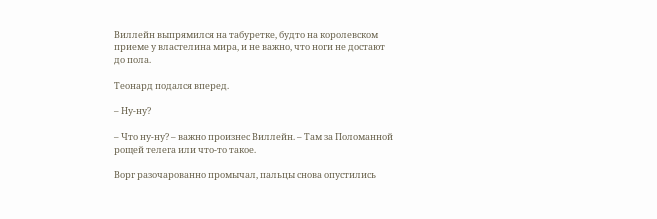Виллейн выпрямился на табуретке, будто на королевском приеме у властелина мира, и не важно, что ноги не достают до пола.

Теонард подался вперед.

– Ну-ну?

– Что ну-ну? – важно произнес Виллейн. – Там за Поломанной рощей телега или что-то такое.

Ворг разочарованно промычал, пальцы снова опустились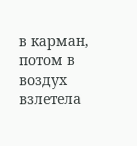в карман, потом в воздух взлетела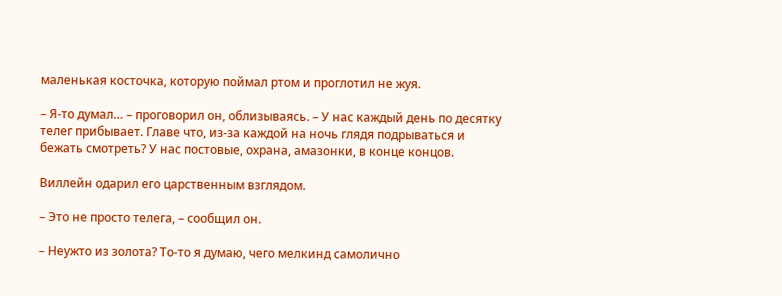маленькая косточка, которую поймал ртом и проглотил не жуя.

– Я-то думал… – проговорил он, облизываясь. – У нас каждый день по десятку телег прибывает. Главе что, из-за каждой на ночь глядя подрываться и бежать смотреть? У нас постовые, охрана, амазонки, в конце концов.

Виллейн одарил его царственным взглядом.

– Это не просто телега, – сообщил он.

– Неужто из золота? То-то я думаю, чего мелкинд самолично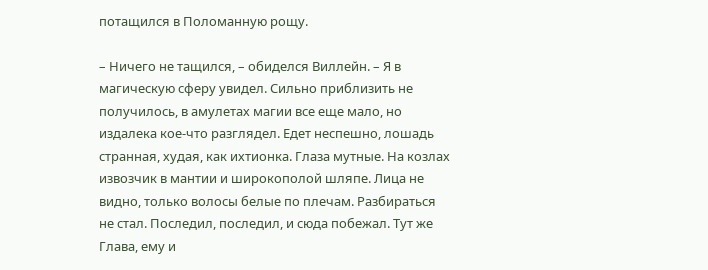потащился в Поломанную рощу.

– Ничего не тащился, – обиделся Виллейн. – Я в магическую сферу увидел. Сильно приблизить не получилось, в амулетах магии все еще мало, но издалека кое-что разглядел. Едет неспешно, лошадь странная, худая, как ихтионка. Глаза мутные. На козлах извозчик в мантии и широкополой шляпе. Лица не видно, только волосы белые по плечам. Разбираться не стал. Последил, последил, и сюда побежал. Тут же Глава, ему и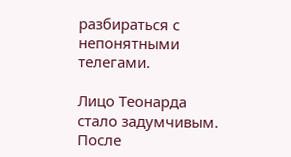разбираться с непонятными телегами.

Лицо Теонарда стало задумчивым. После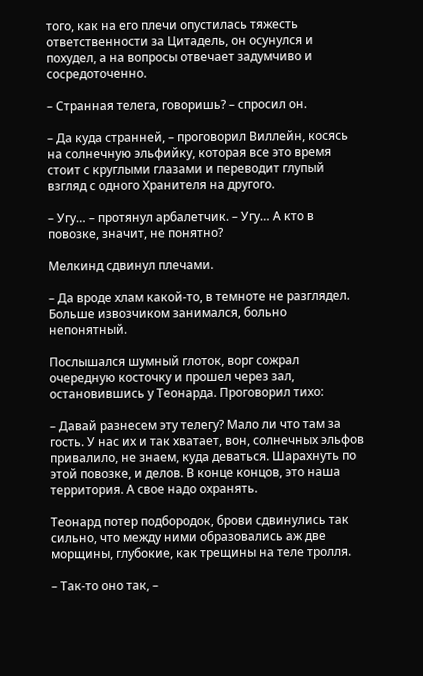того, как на его плечи опустилась тяжесть ответственности за Цитадель, он осунулся и похудел, а на вопросы отвечает задумчиво и сосредоточенно.

– Странная телега, говоришь? – спросил он.

– Да куда странней, – проговорил Виллейн, косясь на солнечную эльфийку, которая все это время стоит с круглыми глазами и переводит глупый взгляд с одного Хранителя на другого.

– Угу… – протянул арбалетчик. – Угу… А кто в повозке, значит, не понятно?

Мелкинд сдвинул плечами.

– Да вроде хлам какой-то, в темноте не разглядел. Больше извозчиком занимался, больно непонятный.

Послышался шумный глоток, ворг сожрал очередную косточку и прошел через зал, остановившись у Теонарда. Проговорил тихо:

– Давай разнесем эту телегу? Мало ли что там за гость. У нас их и так хватает, вон, солнечных эльфов привалило, не знаем, куда деваться. Шарахнуть по этой повозке, и делов. В конце концов, это наша территория. А свое надо охранять.

Теонард потер подбородок, брови сдвинулись так сильно, что между ними образовались аж две морщины, глубокие, как трещины на теле тролля.

– Так-то оно так, –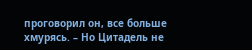проговорил он, все больше хмурясь. – Но Цитадель не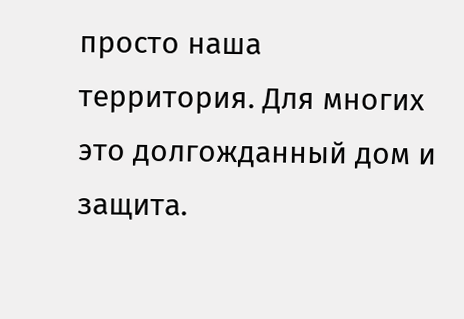просто наша территория. Для многих это долгожданный дом и защита.